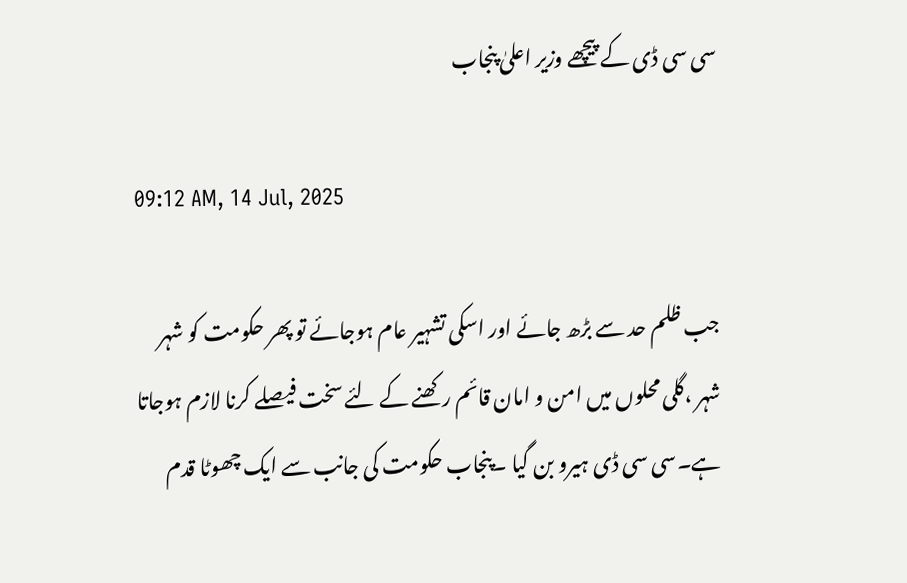سی سی ڈی کے پیچھے وزیر اعلیٰ پنجاب

09:12 AM, 14 Jul, 2025

جب ظلم حد سے بڑھ جائے اور اسکی تشہیر عام ہوجائے تو پھر حکومت کو شہر شہر ،گلی محلوں میں امن و امان قائم رکھنے کے لئے سخت فیصلے کرنا لازم ہوجاتا ہے۔سی سی ڈی ہیرو بن گیا ۔پنجاب حکومت کی جانب سے ایک چھوٹا قدم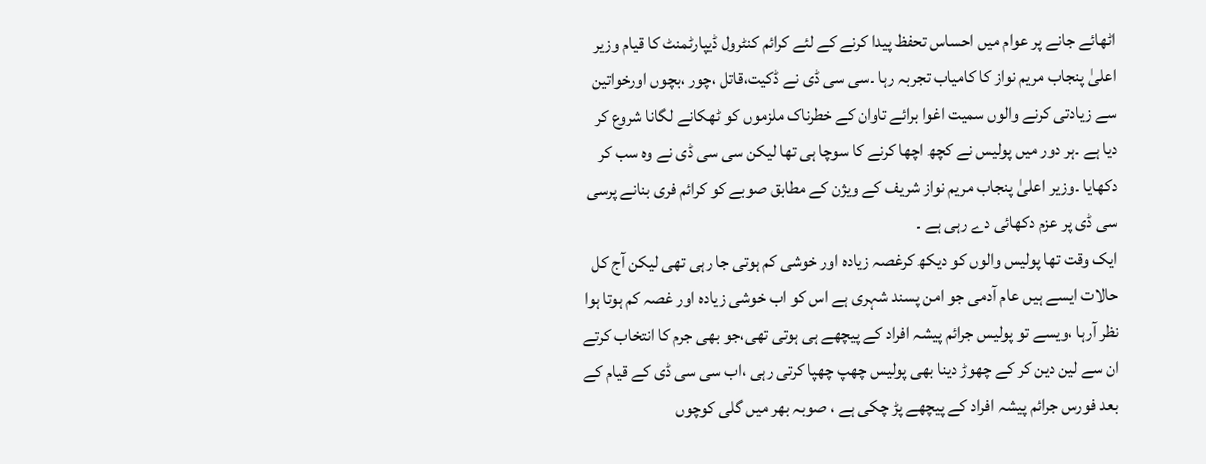اٹھائے جانے پر عوام میں احساس تحفظ پیدا کرنے کے لئے کرائم کنٹرول ڈیپارٹمنٹ کا قیام وزیر اعلیٰ پنجاب مریم نواز کا کامیاب تجربہ رہا ۔سی سی ڈی نے ڈکیت،قاتل ،چور ،بچوں اورخواتین سے زیادتی کرنے والوں سمیت اغوا برائے تاوان کے خطرناک ملزموں کو ٹھکانے لگانا شروع کر دیا ہے ۔ہر دور میں پولیس نے کچھ اچھا کرنے کا سوچا ہی تھا لیکن سی سی ڈی نے وہ سب کر دکھایا ۔وزیر اعلیٰ پنجاب مریم نواز شریف کے ویژن کے مطابق صوبے کو کرائم فری بنانے پرسی سی ڈی پر عزم دکھائی دے رہی ہے ۔
ایک وقت تھا پولیس والوں کو دیکھ کرغصہ زیادہ اور خوشی کم ہوتی جا رہی تھی لیکن آج کل حالات ایسے ہیں عام آدمی جو امن پسند شہری ہے اس کو اب خوشی زیادہ اور غصہ کم ہوتا ہوا نظر آرہا ،ویسے تو پولیس جرائم پیشہ افراد کے پیچھے ہی ہوتی تھی،جو بھی جرم کا انتخاب کرتے ان سے لین دین کر کے چھوڑ دینا بھی پولیس چھپ چھپا کرتی رہی ،اب سی سی ڈی کے قیام کے بعد فورس جرائم پیشہ افراد کے پیچھے پڑ چکی ہے ، صوبہ بھر میں گلی کوچوں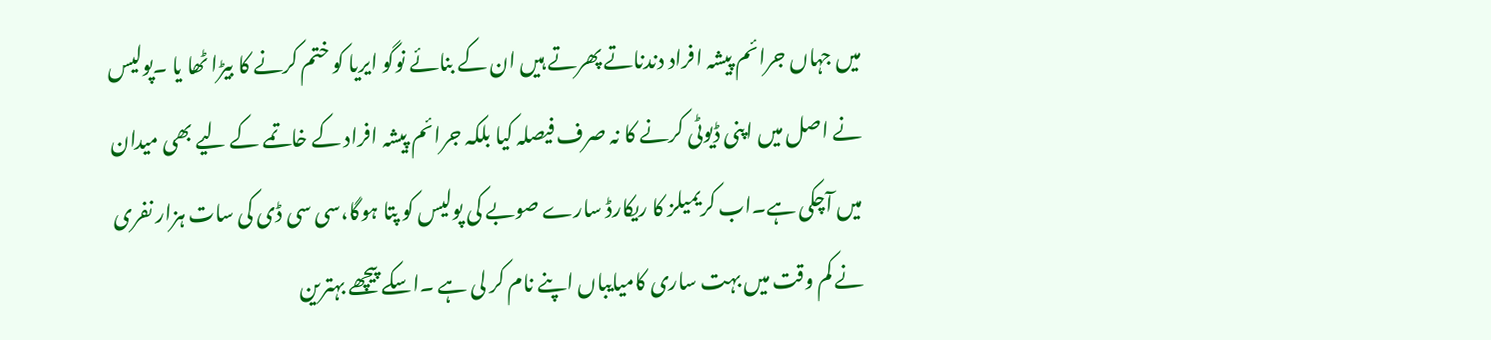میں جہاں جرائم پیشہ افراد دندناتے پھرتے ہیں ان کے بنائے نوگو ایریا کو ختم کرنے کا بیڑا ٹھا یا ۔پولیس نے اصل میں اپنی ڈیوٹی کرنے کا نہ صرف فیصلہ کیا بلکہ جرائم پیشہ افراد کے خاتمے کے لیے بھی میدان میں آچکی ہے۔اب کریمیلز کا ریکارڈ سارے صوبے کی پولیس کو پتا ہوگا،سی سی ڈی کی سات ہزار نفری نے کم وقت میں بہت ساری کامیایباں اپنے نام کر لی ہے ۔اسکے پیچھے بہترین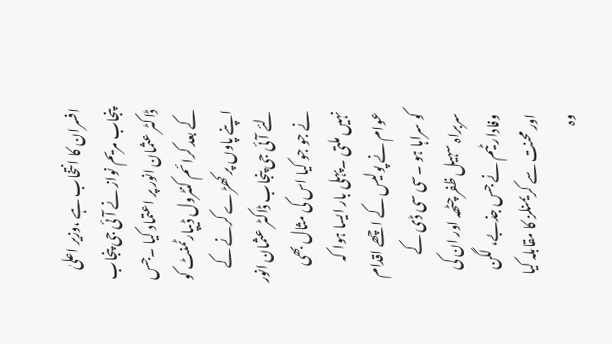افسران کا انتخاب ہے ،وزیر اعلیٰ پنجاب مریم نواز نے آئی جی پنجاب ڈاکٹر عثمان انور پر اعتماد کیا ۔جس کے بعد کرائم کنٹرول ڈیپارٹمنٹ کو اپنے پاوں پر کھڑے کرنے کے لئے آئی جی پنجاب ڈاکٹر عثمان انور نے جو جو کیا اس کی مثال بھی نہیں ملتی ۔پہلی بار ایسا ہوا کہ عوام نے پولیس کے اچھے اقدام کو سراہا ہو ۔سی سی ڈی کے سربراہ سہیل ظفر چٹھہ اور ان کی وفادار ٹیم نے جس جذبے، لگن اور محنت سے کریمنلز کا مقابلہ کیا وہ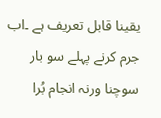یقینا قابل تعریف ہے ۔اب جرم کرنے پہلے سو بار سوچنا ورنہ انجام بُرا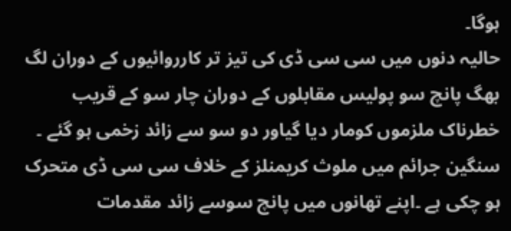ہوگا۔
حالیہ دنوں میں سی سی ڈی کی تیز تر کارروائیوں کے دوران لگ بھگ پانچ سو پولیس مقابلوں کے دوران چار سو کے قریب خطرناک ملزموں کومار دیا گیاور دو سو سے زائد زخمی ہو گئے ۔ سنگین جرائم میں ملوث کریمنلز کے خلاف سی سی ڈی متحرک ہو چکی ہے ۔اپنے تھانوں میں پانچ سوسے زائد مقدمات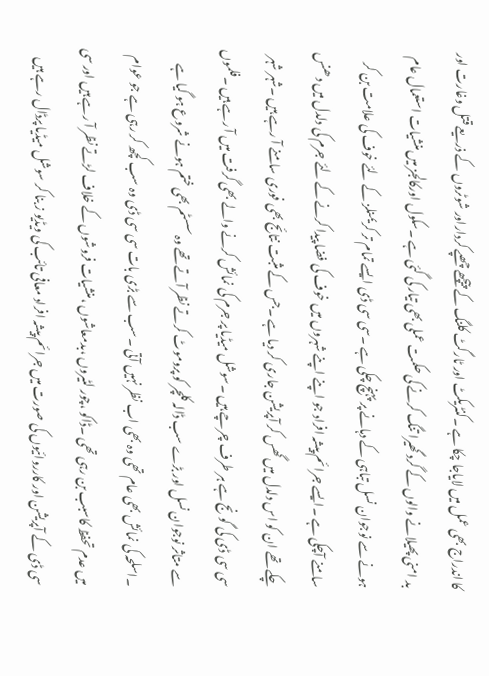کا اندراج بھی عمل میں لایاجا چکا ہے ۔کنٹریکٹ اور ٹارگٹ کلنگ کے پیچھے چھپے کرداراور شوٹروں کے ذریعے قتل وغارت اور بد امنی پھیلانے والوں کے گرد گھیرا تنگ کرنے کی حکمت عملی بھی تیار کی گئی ہے ۔سکول اورکالجز میں منشیات استعمال عام ہونے سے نوجوان نسل تباہی کے دہانے پر پہنچ چکی ہے ۔سی سی ڈی ایسے تمام تر کریمنلز کے لئے خوف کی علامت بن کر سامنے آچکی ہے ۔ایسے جرائم پیشہ افراد جو اپنے اپنے شہروں میں خوف کی فضا پیدا کرنے کے لئے جرم کی دلدل میں دھنس چکے تھے ان کو اس دلدل میں گھس کر آپریشن جاری کر دیا ہے ۔جس کے مثبت نتائج بھی فوری سامنے آ رہے ہیں ۔شہر شہر سی سی ڈی کی گونج ہے ہر طرف چرچے ہیں ۔سوشل میڈیا پر جرم کی نمائش کرنے والے بھی گرفت میں آ رہے ہیں ۔فلموں سے متاثر نوجوان نسل اور بڑے سب ڈالہ کلچر کو پروموٹ کرتے نظر آتے تھے وہ سسٹم بھی ختم ہونے شروع ہو گیا ہے ۔اسلحہ کی نمائش بھی عام تھی وہ بھی اب نظر نہیں آتی ۔سب سے بڑی بات سی سی ڈی وہ سب کچھ کر رہی ہے جو عوام میں عدم تحفظ کاسبب بن رہی تھی ۔ڈاکو ،چور لٹیروں ،بدمعاشوں ،منشیات فروشوں کے خلاف لڑتے نظر آ رہے ہیں اور سی سی ڈی کے آپریشن اور کارروائیوں کی صورت میں جرائم پیشہ افراد معافی تائب کی ویڈیو ز بنا کر سوشل میڈیا پرڈال رہے ہیں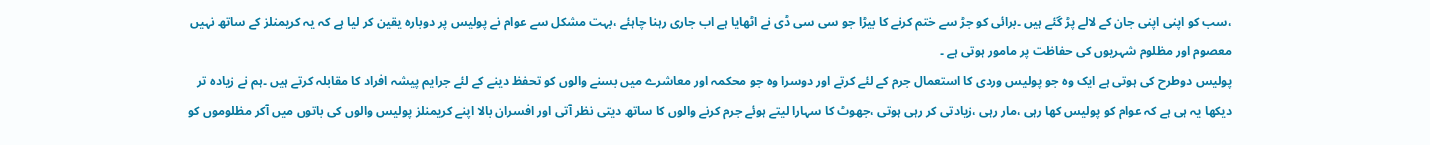،سب کو اپنی اپنی جان کے لالے پڑ گئے ہیں ۔برائی کو جڑ سے ختم کرنے کا بیڑا جو سی سی ڈی نے اٹھایا ہے اب جاری رہنا چاہئے ،بہت مشکل سے عوام نے پولیس پر دوبارہ یقین کر لیا ہے کہ یہ کریمنلز کے ساتھ نہیں معصوم اور مظلوم شہریوں کی حفاظت پر مامور ہوتی ہے ۔
پولیس دوطرح کی ہوتی ہے ایک وہ جو پولیس وردی کا استعمال جرم کے لئے کرتے اور دوسرا وہ جو محکمہ اور معاشرے میں بسنے والوں کو تحفظ دینے کے لئے جرایم پیشہ افراد کا مقابلہ کرتے ہیں ۔ہم نے زیادہ تر دیکھا یہ ہی ہے کہ عوام کو پولیس کھا رہی ،مار رہی ،زیادتی کر رہی ہوتی ،جھوٹ کا سہارا لیتے ہوئے جرم کرنے والوں کا ساتھ دیتی نظر آتی اور افسران بالا اپنے کریمنلز پولیس والوں کی باتوں میں آکر مظلوموں کو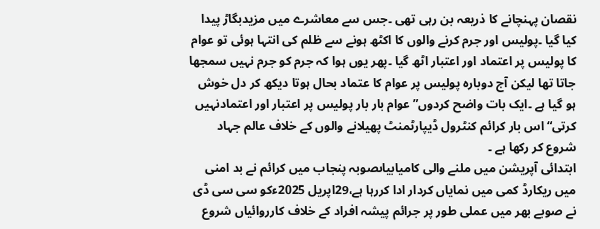نقصان پہنچانے کا ذریعہ بن رہی تھی ۔جس سے معاشرے میں مزیدبگاڑ پیدا کیا گیا ۔پولیس اور جرم کرنے والوں کا اکٹھ ہونے سے ظلم کی انتہا ہوئی تو عوام کا پولیس پر اعتماد اور اعتبار اٹھ گیا ۔پھر یوں ہوا کہ جرم کو جرم نہیں سمجھا جاتا تھا لیکن آج دوبارہ پولیس پر عوام کا عتماد بحال ہوتا دیکھ کر دل خوش ہو گیا ہے ۔ایک بات واضح کردوں”عوام بار بار پولیس پر اعتبار اور اعتمادنہیں کرتی“اس بار کرائم کنٹرول ڈیپارٹمنٹ پھیلانے والوں کے خلاف عالم جہاد شروع کر رکھا ہے ۔
ابتدائی آپریشن میں ملنے والی کامیابیاںصوبہ پنجاب میں کرائم نے بد امنی میں ریکارڈ کمی میں نمایاں کردار ادا کررہا ہے،29اپریل 2025ءکو سی سی ڈی نے صوبے بھر میں عملی طور پر جرائم پیشہ افراد کے خلاف کارروائیاں شروع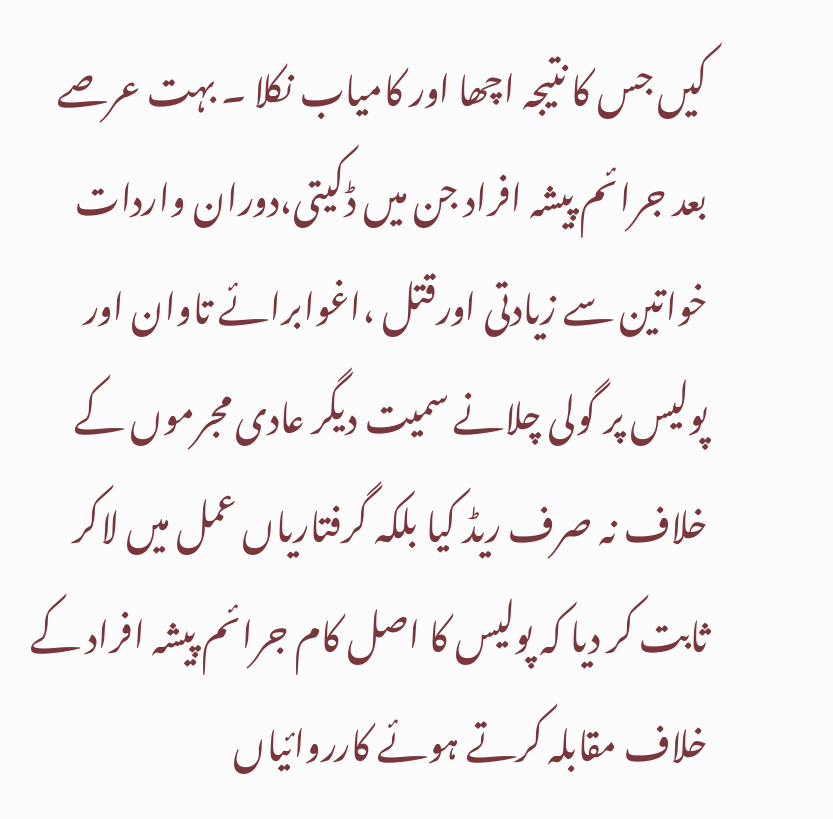کیں جس کا نتیجہ اچھا اور کامیاب نکلا ۔ بہت عرصے بعد جرائم پیشہ افراد جن میں ڈکیتی،دوران واردات خواتین سے زیادتی اورقتل ،اغوابرائے تاوان اور پولیس پر گولی چلانے سمیت دیگر عادی مجرموں کے خلاف نہ صرف ریڈ کیا بلکہ گرفتاریاں عمل میں لاکر ثابت کر دیا کہ پولیس کا اصل کام جرائم پیشہ افراد کے خلاف مقابلہ کرتے ہوئے کارروائیاں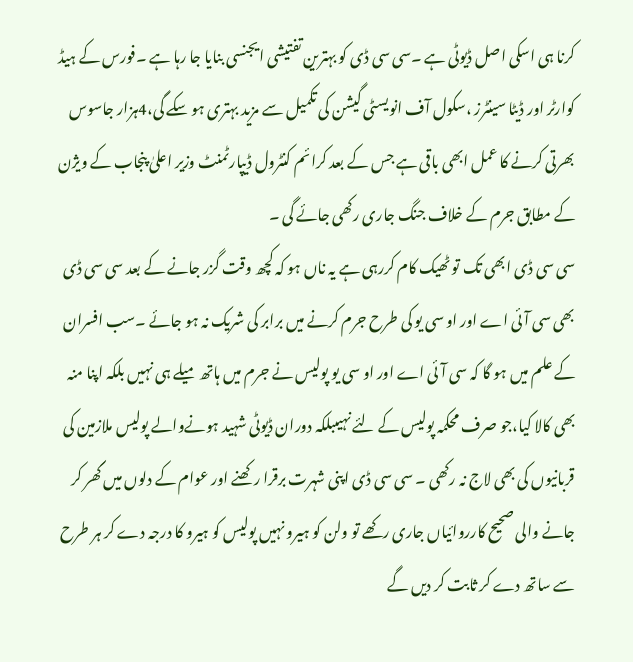کرنا ہی اسکی اصل ڈیوٹی ہے ۔سی سی ڈی کو بہترین تفتیشی ایجنسی بنایا جا رہا ہے ۔فورس کے ہیڈ کوارٹر اور ڈیٹا سینٹرز ،سکول آف انویسٹی گیشن کی تکمیل سے مزید بہتری ہو سکے گی،4ہزار جاسوس بھرتی کرنے کا عمل ابھی باقی ہے جس کے بعد کرائم کنٹرول ڈیپارٹمنٹ وزیر اعلیٰ پنجاب کے ویژن کے مطابق جرم کے خلاف جنگ جاری رکھی جائے گی ۔
سی سی ڈی ابھی تک تو ٹھیک کام کررہی ہے یہ ناں ہو کہ کچھ وقت گزر جانے کے بعد سی سی ڈی بھی سی آئی اے اور او سی یو کی طرح جرم کرنے میں برابر کی شریک نہ ہو جائے ۔سب افسران کے علم میں ہو گا کہ سی آئی اے اور او سی یو پولیس نے جرم میں ہاتھ میلے ہی نہیں بلکہ اپنا منہ بھی کالا کیا،جو صرف محکمہ پولیس کے لئے نہیںبلکہ دوران ڈیوٹی شہید ہونےوالے پولیس ملازمین کی قربانیوں کی بھی لاج نہ رکھی ۔ سی سی ڈی اپنی شہرت برقرا رکھنے اور عوام کے دلوں میں گھر کر جانے والی صحیح کارروائیاں جاری رکھے تو ولن کو ہیرو نہیں پولیس کو ہیرو کا درجہ دے کر ہر طرح سے ساتھ دے کر ثابت کر دیں گے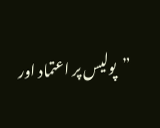”پولیس پر اعتماد اور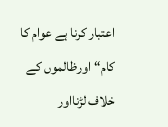اعتبار کرنا ہے عوام کا کام“ اورظالموں کے خلاف لڑنااور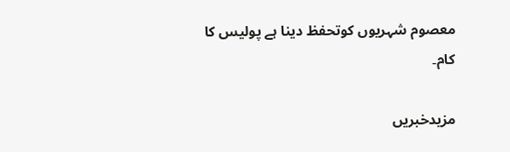معصوم شہریوں کوتحفظ دینا ہے پولیس کا کام۔

مزیدخبریں